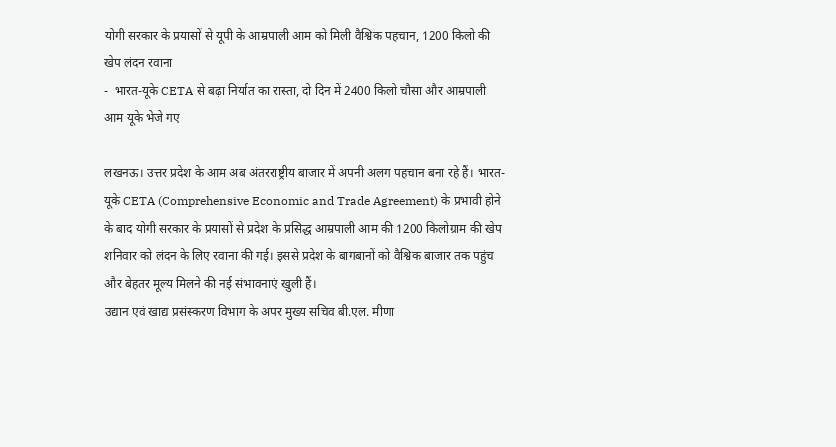योगी सरकार के प्रयासों से यूपी के आम्रपाली आम को मिली वैश्विक पहचान, 1200 किलो की खेप लंदन रवाना
-  भारत-यूके CETA से बढ़ा निर्यात का रास्ता, दो दिन में 2400 किलो चौसा और आम्रपाली आम यूके भेजे गए

लखनऊ। उत्तर प्रदेश के आम अब अंतरराष्ट्रीय बाजार में अपनी अलग पहचान बना रहे हैं। भारत-यूके CETA (Comprehensive Economic and Trade Agreement) के प्रभावी होने के बाद योगी सरकार के प्रयासों से प्रदेश के प्रसिद्ध आम्रपाली आम की 1200 किलोग्राम की खेप शनिवार को लंदन के लिए रवाना की गई। इससे प्रदेश के बागबानों को वैश्विक बाजार तक पहुंच और बेहतर मूल्य मिलने की नई संभावनाएं खुली हैं।
उद्यान एवं खाद्य प्रसंस्करण विभाग के अपर मुख्य सचिव बी.एल. मीणा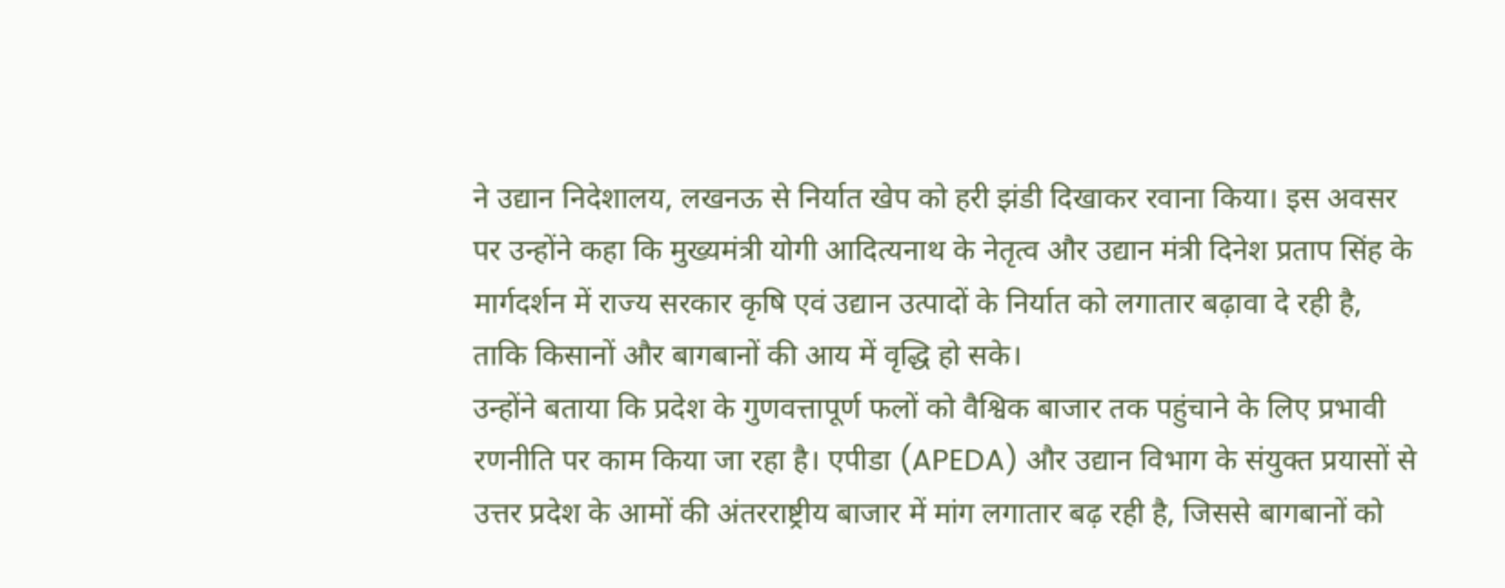ने उद्यान निदेशालय, लखनऊ से निर्यात खेप को हरी झंडी दिखाकर रवाना किया। इस अवसर पर उन्होंने कहा कि मुख्यमंत्री योगी आदित्यनाथ के नेतृत्व और उद्यान मंत्री दिनेश प्रताप सिंह के मार्गदर्शन में राज्य सरकार कृषि एवं उद्यान उत्पादों के निर्यात को लगातार बढ़ावा दे रही है, ताकि किसानों और बागबानों की आय में वृद्धि हो सके।
उन्होंने बताया कि प्रदेश के गुणवत्तापूर्ण फलों को वैश्विक बाजार तक पहुंचाने के लिए प्रभावी रणनीति पर काम किया जा रहा है। एपीडा (APEDA) और उद्यान विभाग के संयुक्त प्रयासों से उत्तर प्रदेश के आमों की अंतरराष्ट्रीय बाजार में मांग लगातार बढ़ रही है, जिससे बागबानों को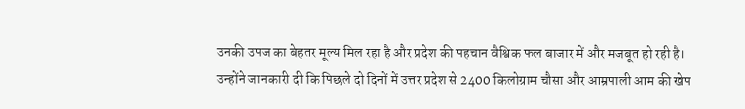उनकी उपज का बेहतर मूल्य मिल रहा है और प्रदेश की पहचान वैश्विक फल बाजार में और मजबूत हो रही है।
उन्होंने जानकारी दी कि पिछले दो दिनों में उत्तर प्रदेश से 2400 किलोग्राम चौसा और आम्रपाली आम की खेप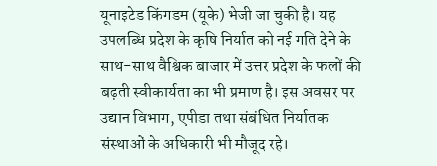यूनाइटेड किंगडम (यूके) भेजी जा चुकी है। यह उपलब्धि प्रदेश के कृषि निर्यात को नई गति देने के साथ-साथ वैश्विक बाजार में उत्तर प्रदेश के फलों की बढ़ती स्वीकार्यता का भी प्रमाण है। इस अवसर पर उद्यान विभाग, एपीडा तथा संबंधित निर्यातक संस्थाओं के अधिकारी भी मौजूद रहे।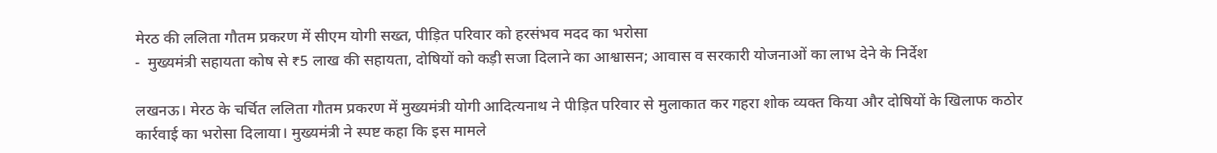मेरठ की ललिता गौतम प्रकरण में सीएम योगी सख्त, पीड़ित परिवार को हरसंभव मदद का भरोसा
-  मुख्यमंत्री सहायता कोष से ₹5 लाख की सहायता, दोषियों को कड़ी सजा दिलाने का आश्वासन; आवास व सरकारी योजनाओं का लाभ देने के निर्देश

लखनऊ। मेरठ के चर्चित ललिता गौतम प्रकरण में मुख्यमंत्री योगी आदित्यनाथ ने पीड़ित परिवार से मुलाकात कर गहरा शोक व्यक्त किया और दोषियों के खिलाफ कठोर कार्रवाई का भरोसा दिलाया। मुख्यमंत्री ने स्पष्ट कहा कि इस मामले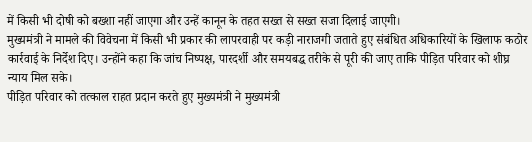में किसी भी दोषी को बख्शा नहीं जाएगा और उन्हें कानून के तहत सख्त से सख्त सजा दिलाई जाएगी।
मुख्यमंत्री ने मामले की विवेचना में किसी भी प्रकार की लापरवाही पर कड़ी नाराजगी जताते हुए संबंधित अधिकारियों के खिलाफ कठोर कार्रवाई के निर्देश दिए। उन्होंने कहा कि जांच निष्पक्ष, पारदर्शी और समयबद्ध तरीके से पूरी की जाए ताकि पीड़ित परिवार को शीघ्र न्याय मिल सके।
पीड़ित परिवार को तत्काल राहत प्रदान करते हुए मुख्यमंत्री ने मुख्यमंत्री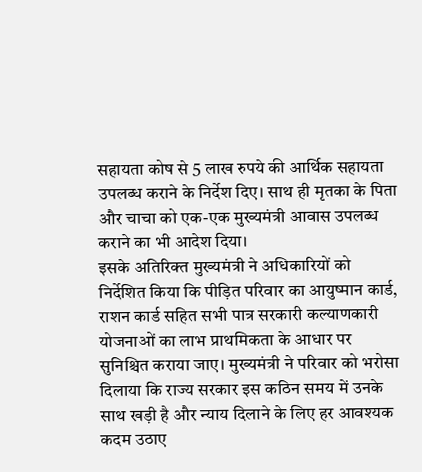सहायता कोष से 5 लाख रुपये की आर्थिक सहायता उपलब्ध कराने के निर्देश दिए। साथ ही मृतका के पिता और चाचा को एक-एक मुख्यमंत्री आवास उपलब्ध कराने का भी आदेश दिया।
इसके अतिरिक्त मुख्यमंत्री ने अधिकारियों को निर्देशित किया कि पीड़ित परिवार का आयुष्मान कार्ड, राशन कार्ड सहित सभी पात्र सरकारी कल्याणकारी योजनाओं का लाभ प्राथमिकता के आधार पर सुनिश्चित कराया जाए। मुख्यमंत्री ने परिवार को भरोसा दिलाया कि राज्य सरकार इस कठिन समय में उनके साथ खड़ी है और न्याय दिलाने के लिए हर आवश्यक कदम उठाए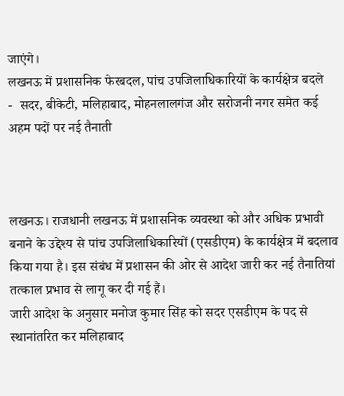जाएंगे।
लखनऊ में प्रशासनिक फेरबदल, पांच उपजिलाधिकारियों के कार्यक्षेत्र बदले
-  सदर, बीकेटी, मलिहाबाद, मोहनलालगंज और सरोजनी नगर समेत कई अहम पदों पर नई तैनाती



लखनऊ। राजधानी लखनऊ में प्रशासनिक व्यवस्था को और अधिक प्रभावी बनाने के उद्देश्य से पांच उपजिलाधिकारियों (एसडीएम) के कार्यक्षेत्र में बदलाव किया गया है। इस संबंध में प्रशासन की ओर से आदेश जारी कर नई तैनातियां तत्काल प्रभाव से लागू कर दी गई हैं।
जारी आदेश के अनुसार मनोज कुमार सिंह को सदर एसडीएम के पद से स्थानांतरित कर मलिहाबाद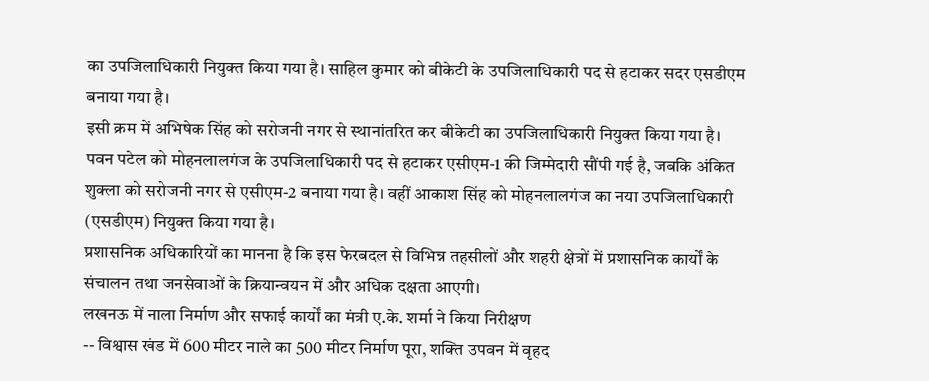का उपजिलाधिकारी नियुक्त किया गया है। साहिल कुमार को बीकेटी के उपजिलाधिकारी पद से हटाकर सदर एसडीएम बनाया गया है।
इसी क्रम में अभिषेक सिंह को सरोजनी नगर से स्थानांतरित कर बीकेटी का उपजिलाधिकारी नियुक्त किया गया है। पवन पटेल को मोहनलालगंज के उपजिलाधिकारी पद से हटाकर एसीएम-1 की जिम्मेदारी सौंपी गई है, जबकि अंकित शुक्ला को सरोजनी नगर से एसीएम-2 बनाया गया है। वहीं आकाश सिंह को मोहनलालगंज का नया उपजिलाधिकारी (एसडीएम) नियुक्त किया गया है।
प्रशासनिक अधिकारियों का मानना है कि इस फेरबदल से विभिन्न तहसीलों और शहरी क्षेत्रों में प्रशासनिक कार्यों के संचालन तथा जनसेवाओं के क्रियान्वयन में और अधिक दक्षता आएगी।
लखनऊ में नाला निर्माण और सफाई कार्यों का मंत्री ए.के. शर्मा ने किया निरीक्षण
-- विश्वास खंड में 600 मीटर नाले का 500 मीटर निर्माण पूरा, शक्ति उपवन में वृहद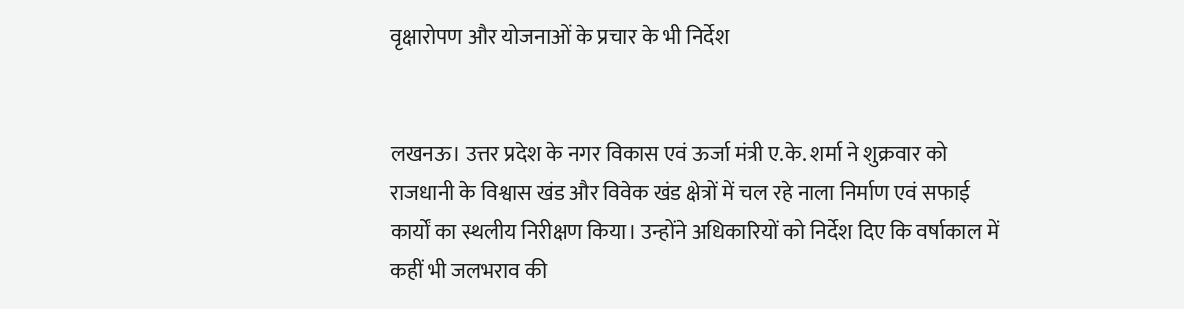वृक्षारोपण और योजनाओं के प्रचार के भी निर्देश


लखनऊ। उत्तर प्रदेश के नगर विकास एवं ऊर्जा मंत्री ए.के. शर्मा ने शुक्रवार को राजधानी के विश्वास खंड और विवेक खंड क्षेत्रों में चल रहे नाला निर्माण एवं सफाई कार्यों का स्थलीय निरीक्षण किया। उन्होंने अधिकारियों को निर्देश दिए कि वर्षाकाल में कहीं भी जलभराव की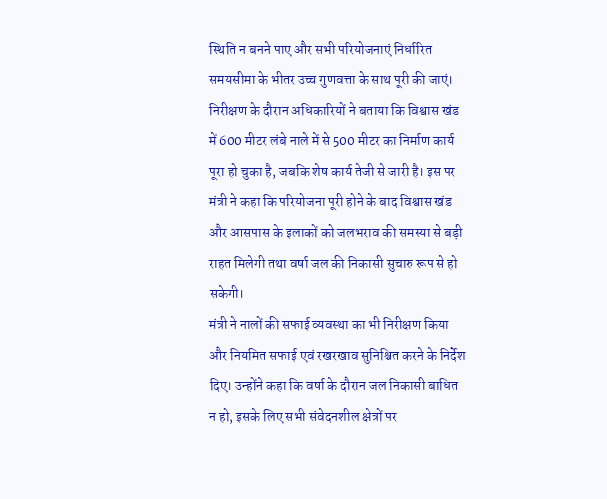स्थिति न बनने पाए और सभी परियोजनाएं निर्धारित समयसीमा के भीतर उच्च गुणवत्ता के साथ पूरी की जाएं।
निरीक्षण के दौरान अधिकारियों ने बताया कि विश्वास खंड में 600 मीटर लंबे नाले में से 500 मीटर का निर्माण कार्य पूरा हो चुका है, जबकि शेष कार्य तेजी से जारी है। इस पर मंत्री ने कहा कि परियोजना पूरी होने के बाद विश्वास खंड और आसपास के इलाकों को जलभराव की समस्या से बड़ी राहत मिलेगी तथा वर्षा जल की निकासी सुचारु रूप से हो सकेगी।
मंत्री ने नालों की सफाई व्यवस्था का भी निरीक्षण किया और नियमित सफाई एवं रखरखाव सुनिश्चित करने के निर्देश दिए। उन्होंने कहा कि वर्षा के दौरान जल निकासी बाधित न हो, इसके लिए सभी संवेदनशील क्षेत्रों पर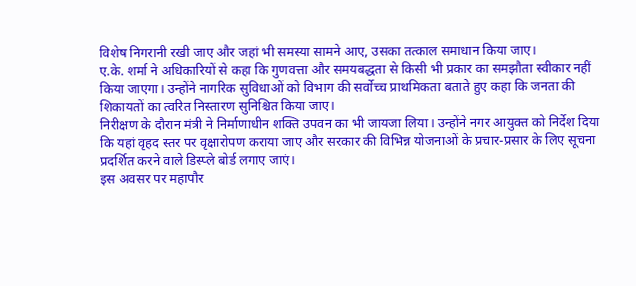विशेष निगरानी रखी जाए और जहां भी समस्या सामने आए, उसका तत्काल समाधान किया जाए।
ए.के. शर्मा ने अधिकारियों से कहा कि गुणवत्ता और समयबद्धता से किसी भी प्रकार का समझौता स्वीकार नहीं किया जाएगा। उन्होंने नागरिक सुविधाओं को विभाग की सर्वोच्च प्राथमिकता बताते हुए कहा कि जनता की शिकायतों का त्वरित निस्तारण सुनिश्चित किया जाए।
निरीक्षण के दौरान मंत्री ने निर्माणाधीन शक्ति उपवन का भी जायजा लिया। उन्होंने नगर आयुक्त को निर्देश दिया कि यहां वृहद स्तर पर वृक्षारोपण कराया जाए और सरकार की विभिन्न योजनाओं के प्रचार-प्रसार के लिए सूचना प्रदर्शित करने वाले डिस्प्ले बोर्ड लगाए जाएं।
इस अवसर पर महापौर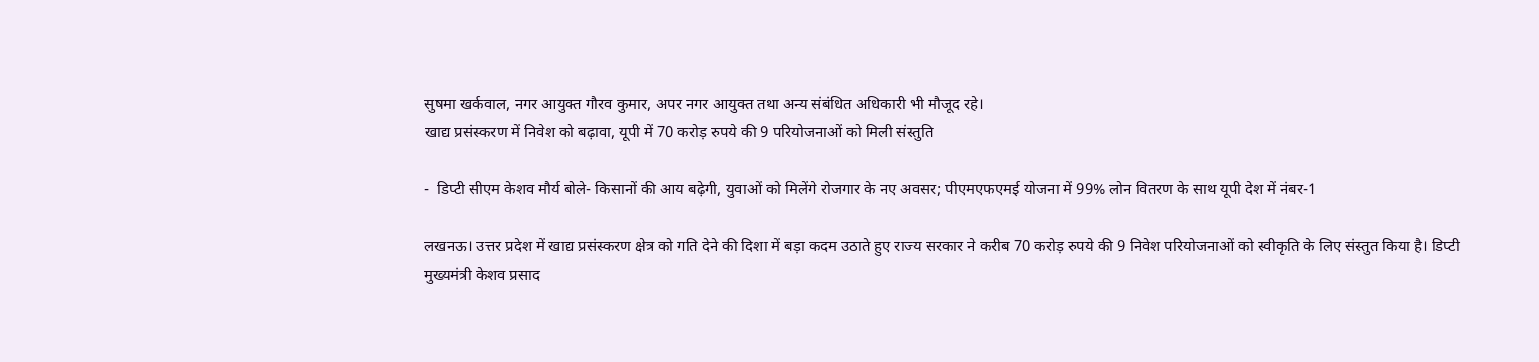सुषमा खर्कवाल, नगर आयुक्त गौरव कुमार, अपर नगर आयुक्त तथा अन्य संबंधित अधिकारी भी मौजूद रहे।
खाद्य प्रसंस्करण में निवेश को बढ़ावा, यूपी में 70 करोड़ रुपये की 9 परियोजनाओं को मिली संस्तुति

-  डिप्टी सीएम केशव मौर्य बोले- किसानों की आय बढ़ेगी, युवाओं को मिलेंगे रोजगार के नए अवसर; पीएमएफएमई योजना में 99% लोन वितरण के साथ यूपी देश में नंबर-1

लखनऊ। उत्तर प्रदेश में खाद्य प्रसंस्करण क्षेत्र को गति देने की दिशा में बड़ा कदम उठाते हुए राज्य सरकार ने करीब 70 करोड़ रुपये की 9 निवेश परियोजनाओं को स्वीकृति के लिए संस्तुत किया है। डिप्टी मुख्यमंत्री केशव प्रसाद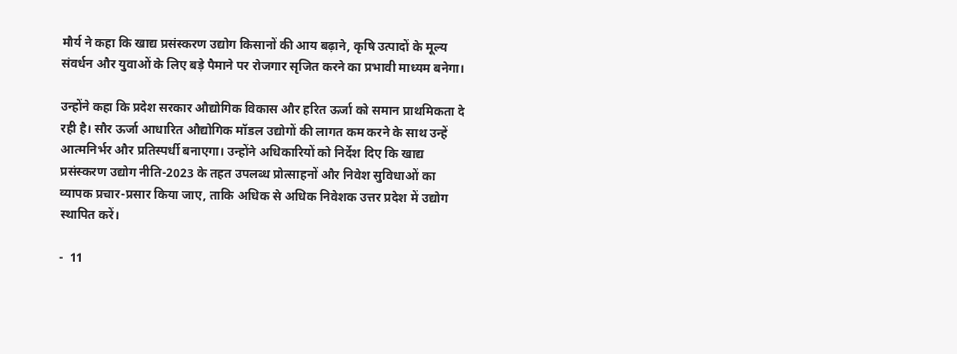मौर्य ने कहा कि खाद्य प्रसंस्करण उद्योग किसानों की आय बढ़ाने, कृषि उत्पादों के मूल्य संवर्धन और युवाओं के लिए बड़े पैमाने पर रोजगार सृजित करने का प्रभावी माध्यम बनेगा।

उन्होंने कहा कि प्रदेश सरकार औद्योगिक विकास और हरित ऊर्जा को समान प्राथमिकता दे रही है। सौर ऊर्जा आधारित औद्योगिक मॉडल उद्योगों की लागत कम करने के साथ उन्हें आत्मनिर्भर और प्रतिस्पर्धी बनाएगा। उन्होंने अधिकारियों को निर्देश दिए कि खाद्य प्रसंस्करण उद्योग नीति-2023 के तहत उपलब्ध प्रोत्साहनों और निवेश सुविधाओं का व्यापक प्रचार-प्रसार किया जाए, ताकि अधिक से अधिक निवेशक उत्तर प्रदेश में उद्योग स्थापित करें।

-  11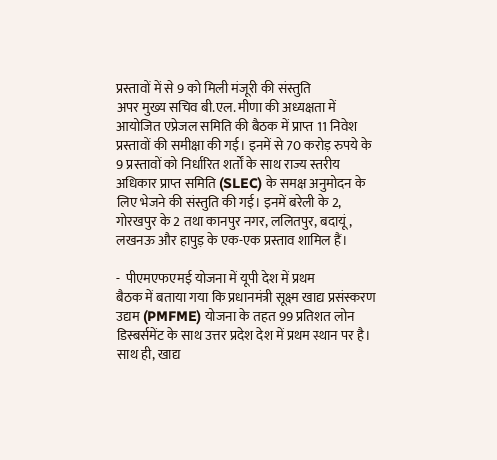प्रस्तावों में से 9 को मिली मंजूरी की संस्तुति
अपर मुख्य सचिव बी.एल. मीणा की अध्यक्षता में आयोजित एप्रेजल समिति की बैठक में प्राप्त 11 निवेश प्रस्तावों की समीक्षा की गई। इनमें से 70 करोड़ रुपये के 9 प्रस्तावों को निर्धारित शर्तों के साथ राज्य स्तरीय अधिकार प्राप्त समिति (SLEC) के समक्ष अनुमोदन के लिए भेजने की संस्तुति की गई। इनमें बरेली के 2, गोरखपुर के 2 तथा कानपुर नगर, ललितपुर, बदायूं, लखनऊ और हापुड़ के एक-एक प्रस्ताव शामिल हैं।

-  पीएमएफएमई योजना में यूपी देश में प्रथम
बैठक में बताया गया कि प्रधानमंत्री सूक्ष्म खाद्य प्रसंस्करण उद्यम (PMFME) योजना के तहत 99 प्रतिशत लोन डिस्बर्समेंट के साथ उत्तर प्रदेश देश में प्रथम स्थान पर है। साथ ही, खाद्य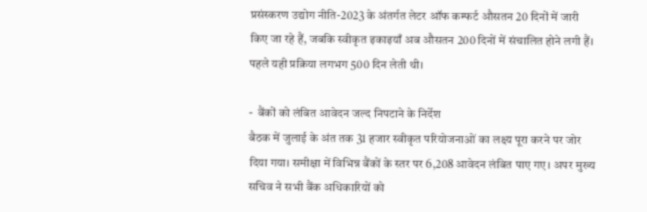प्रसंस्करण उद्योग नीति-2023 के अंतर्गत लेटर ऑफ कम्फर्ट औसतन 20 दिनों में जारी किए जा रहे हैं, जबकि स्वीकृत इकाइयाँ अब औसतन 200 दिनों में संचालित होने लगी हैं। पहले यही प्रक्रिया लगभग 500 दिन लेती थी।

-  बैंकों को लंबित आवेदन जल्द निपटाने के निर्देश
बैठक में जुलाई के अंत तक 31 हजार स्वीकृत परियोजनाओं का लक्ष्य पूरा करने पर जोर दिया गया। समीक्षा में विभिन्न बैंकों के स्तर पर 6,208 आवेदन लंबित पाए गए। अपर मुख्य सचिव ने सभी बैंक अधिकारियों को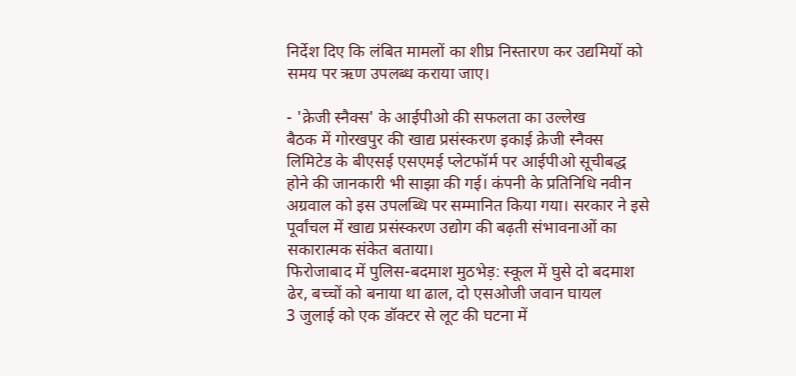निर्देश दिए कि लंबित मामलों का शीघ्र निस्तारण कर उद्यमियों को समय पर ऋण उपलब्ध कराया जाए।

- 'क्रेजी स्नैक्स' के आईपीओ की सफलता का उल्लेख
बैठक में गोरखपुर की खाद्य प्रसंस्करण इकाई क्रेजी स्नैक्स लिमिटेड के बीएसई एसएमई प्लेटफॉर्म पर आईपीओ सूचीबद्ध होने की जानकारी भी साझा की गई। कंपनी के प्रतिनिधि नवीन अग्रवाल को इस उपलब्धि पर सम्मानित किया गया। सरकार ने इसे पूर्वांचल में खाद्य प्रसंस्करण उद्योग की बढ़ती संभावनाओं का सकारात्मक संकेत बताया।
फिरोजाबाद में पुलिस-बदमाश मुठभेड़: स्कूल में घुसे दो बदमाश ढेर, बच्चों को बनाया था ढाल, दो एसओजी जवान घायल
3 जुलाई को एक डॉक्टर से लूट की घटना में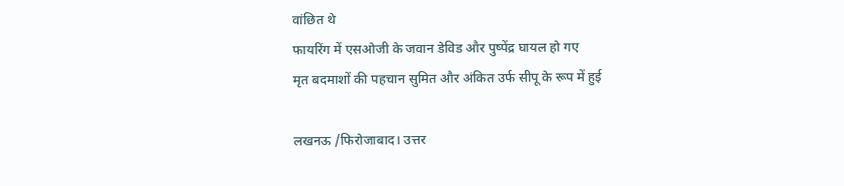वांछित थे
फायरिंग में एसओजी के जवान डेविड और पुष्पेंद्र घायल हो गए
मृत बदमाशों की पहचान सुमित और अंकित उर्फ सीपू के रूप में हुई

लखनऊ /फिरोजाबाद। उत्तर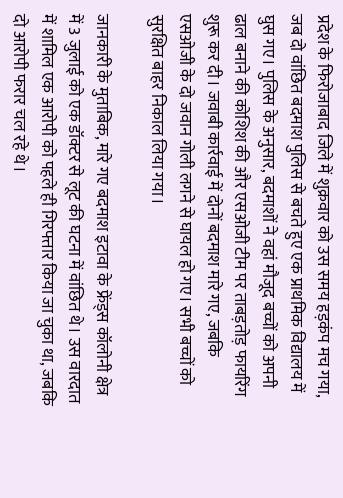प्रदेश के फिरोजाबाद जिले में शुक्रवार को उस समय हड़कंप मच गया, जब दो वांछित बदमाश पुलिस से बचते हुए एक प्राथमिक विद्यालय में घुस गए। पुलिस के अनुसार, बदमाशों ने वहां मौजूद बच्चों को अपनी ढाल बनाने की कोशिश की और एसओजी टीम पर ताबड़तोड़ फायरिंग शुरू कर दी। जवाबी कार्रवाई में दोनों बदमाश मारे गए, जबकि एसओजी के दो जवान गोली लगने से घायल हो गए। सभी बच्चों को सुरक्षित बाहर निकाल लिया गया।

जानकारी के मुताबिक, मारे गए बदमाश इटावा के फ्रेंड्स कॉलोनी क्षेत्र में 3 जुलाई को एक डॉक्टर से लूट की घटना में वांछित थे। उस वारदात में शामिल एक आरोपी को पहले ही गिरफ्तार किया जा चुका था, जबकि दो आरोपी फरार चल रहे थे।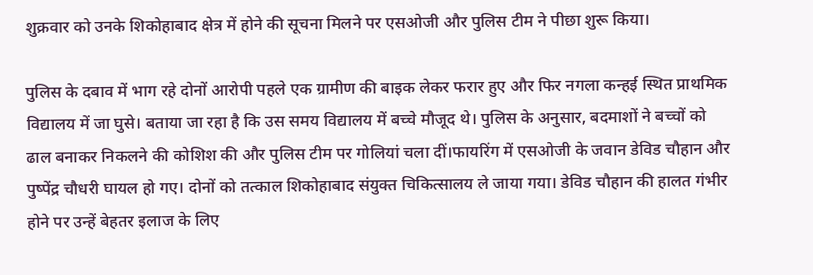शुक्रवार को उनके शिकोहाबाद क्षेत्र में होने की सूचना मिलने पर एसओजी और पुलिस टीम ने पीछा शुरू किया।

पुलिस के दबाव में भाग रहे दोनों आरोपी पहले एक ग्रामीण की बाइक लेकर फरार हुए और फिर नगला कन्हई स्थित प्राथमिक विद्यालय में जा घुसे। बताया जा रहा है कि उस समय विद्यालय में बच्चे मौजूद थे। पुलिस के अनुसार, बदमाशों ने बच्चों को ढाल बनाकर निकलने की कोशिश की और पुलिस टीम पर गोलियां चला दीं।फायरिंग में एसओजी के जवान डेविड चौहान और पुष्पेंद्र चौधरी घायल हो गए। दोनों को तत्काल शिकोहाबाद संयुक्त चिकित्सालय ले जाया गया। डेविड चौहान की हालत गंभीर होने पर उन्हें बेहतर इलाज के लिए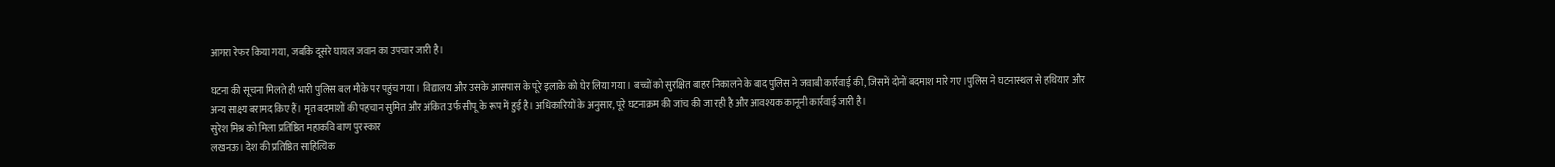आगरा रेफर किया गया, जबकि दूसरे घायल जवान का उपचार जारी है।

घटना की सूचना मिलते ही भारी पुलिस बल मौके पर पहुंच गया। विद्यालय और उसके आसपास के पूरे इलाके को घेर लिया गया। बच्चों को सुरक्षित बाहर निकालने के बाद पुलिस ने जवाबी कार्रवाई की, जिसमें दोनों बदमाश मारे गए।पुलिस ने घटनास्थल से हथियार और अन्य साक्ष्य बरामद किए हैं। मृत बदमाशों की पहचान सुमित और अंकित उर्फ सीपू के रूप में हुई है। अधिकारियों के अनुसार, पूरे घटनाक्रम की जांच की जा रही है और आवश्यक कानूनी कार्रवाई जारी है।
सुरेश मिश्र को मिला प्रतिष्ठित महाकवि बाण पुरस्कार
लखनऊ। देश की प्रतिष्ठित साहित्यिक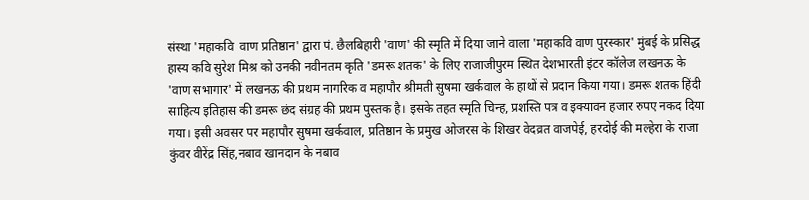संस्था 'महाकवि  वाण प्रतिष्ठान' द्वारा पं. छैलबिहारी 'वाण' की स्मृति में दिया जाने वाला 'महाकवि वाण पुरस्कार' मुंबई के प्रसिद्ध हास्य कवि सुरेश मिश्र को उनकी नवीनतम कृति 'डमरू शतक' के लिए राजाजीपुरम स्थित देशभारती इंटर कॉलेज लखनऊ के 'वाण सभागार' में लखनऊ की प्रथम नागरिक व महापौर श्रीमती सुषमा खर्कवाल के हाथों से प्रदान किया गया। डमरू शतक हिंदी साहित्य इतिहास की डमरू छंद संग्रह की प्रथम पुस्तक है। इसके तहत स्मृति चिन्ह, प्रशस्ति पत्र व इक्यावन हजार रुपए नकद दिया गया। इसी अवसर पर महापौर सुषमा खर्कवाल, प्रतिष्ठान के प्रमुख ओजरस के शिखर वेदव्रत वाजपेई, हरदोई की मल्हेरा के राजा कुंवर वीरेंद्र सिंह,नबाव खानदान के नबाव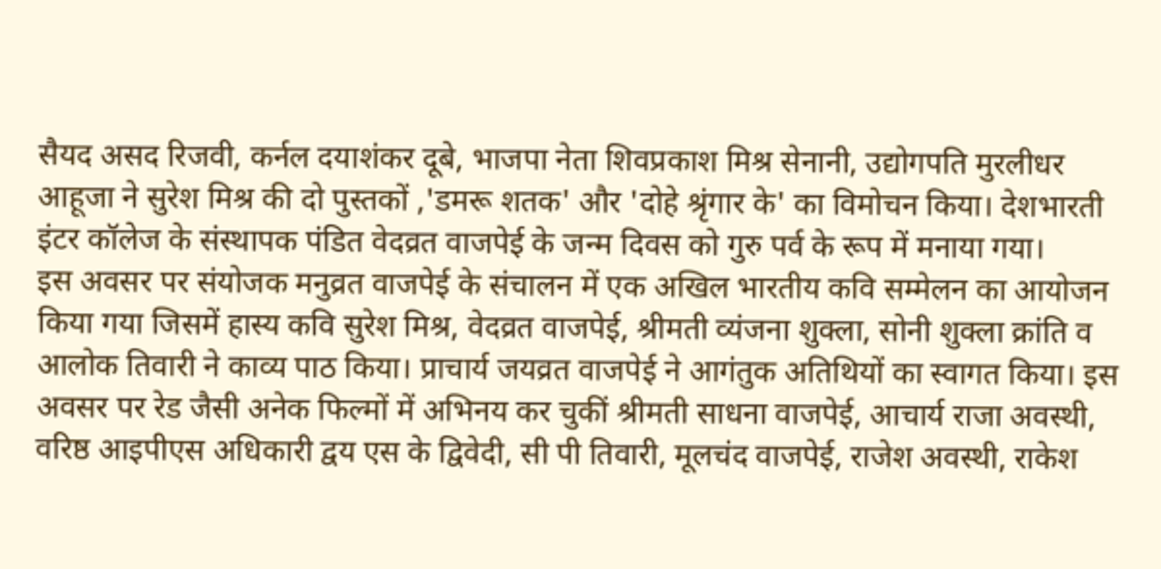सैयद असद रिजवी, कर्नल दयाशंकर दूबे, भाजपा नेता शिवप्रकाश मिश्र सेनानी, उद्योगपति मुरलीधर आहूजा ने सुरेश मिश्र की दो पुस्तकों ,'डमरू शतक' और 'दोहे श्रृंगार के' का विमोचन किया। देशभारती इंटर कॉलेज के संस्थापक पंडित वेदव्रत वाजपेई के जन्म दिवस को गुरु पर्व के रूप में मनाया गया।
इस अवसर पर संयोजक मनुव्रत वाजपेई के संचालन में एक अखिल भारतीय कवि सम्मेलन का आयोजन किया गया जिसमें हास्य कवि सुरेश मिश्र, वेदव्रत वाजपेई, श्रीमती व्यंजना शुक्ला, सोनी शुक्ला क्रांति व आलोक तिवारी ने काव्य पाठ किया। प्राचार्य जयव्रत वाजपेई ने आगंतुक अतिथियों का स्वागत किया। इस अवसर पर रेड जैसी अनेक फिल्मों में अभिनय कर चुकीं श्रीमती साधना वाजपेई, आचार्य राजा अवस्थी, वरिष्ठ आइपीएस अधिकारी द्वय एस के द्विवेदी, सी पी तिवारी, मूलचंद वाजपेई, राजेश अवस्थी, राकेश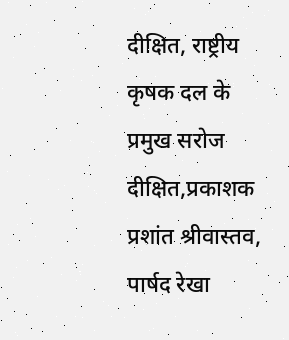दीक्षित, राष्ट्रीय कृषक दल के प्रमुख सरोज दीक्षित,प्रकाशक प्रशांत श्रीवास्तव, पार्षद रेखा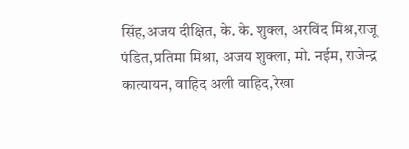सिंह,अजय दीक्षित, के. के. शुक्ल, अरविंद मिश्र,राजू पंडित,प्रतिमा मिश्रा, अजय शुक्ला, मो. नईम, राजेन्द्र कात्यायन, वाहिद अली वाहिद,रेखा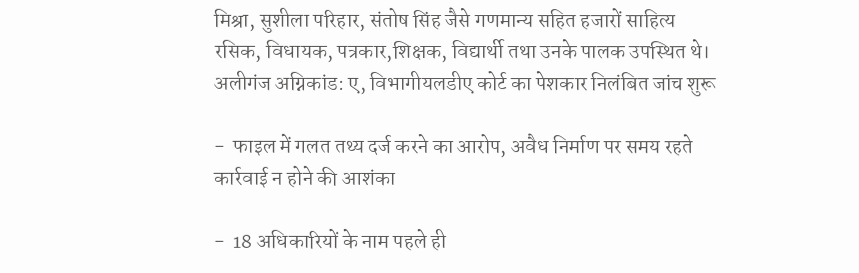मिश्रा, सुशीला परिहार, संतोष सिंह जैसे गणमान्य सहित हजारों साहित्य रसिक, विधायक, पत्रकार,शिक्षक, विद्यार्थी तथा उनके पालक उपस्थित थे।
अलीगंज अग्निकांड: ए, विभागीयलडीए कोर्ट का पेशकार निलंबित जांच शुरू

-  फाइल में गलत तथ्य दर्ज करने का आरोप, अवैध निर्माण पर समय रहते कार्रवाई न होने की आशंका

-  18 अधिकारियों के नाम पहले ही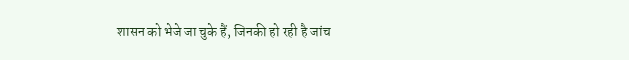शासन को भेजे जा चुके हैं, जिनकी हो रही है जांच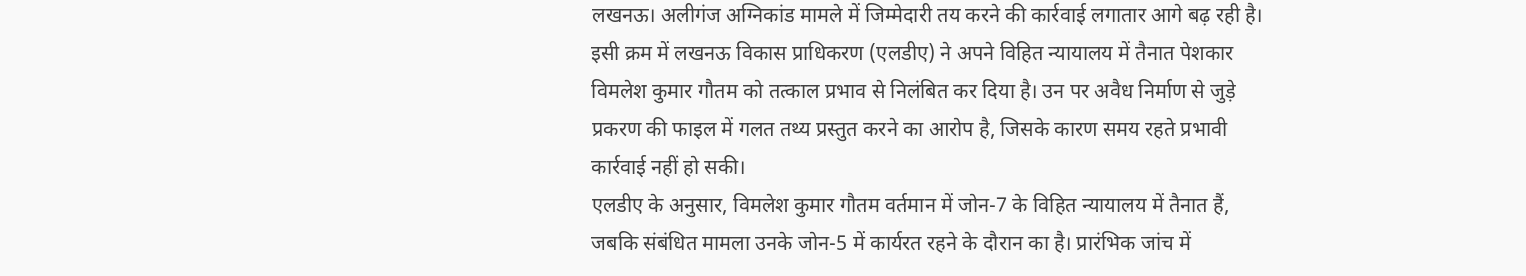लखनऊ। अलीगंज अग्निकांड मामले में जिम्मेदारी तय करने की कार्रवाई लगातार आगे बढ़ रही है। इसी क्रम में लखनऊ विकास प्राधिकरण (एलडीए) ने अपने विहित न्यायालय में तैनात पेशकार विमलेश कुमार गौतम को तत्काल प्रभाव से निलंबित कर दिया है। उन पर अवैध निर्माण से जुड़े प्रकरण की फाइल में गलत तथ्य प्रस्तुत करने का आरोप है, जिसके कारण समय रहते प्रभावी कार्रवाई नहीं हो सकी।
एलडीए के अनुसार, विमलेश कुमार गौतम वर्तमान में जोन-7 के विहित न्यायालय में तैनात हैं, जबकि संबंधित मामला उनके जोन-5 में कार्यरत रहने के दौरान का है। प्रारंभिक जांच में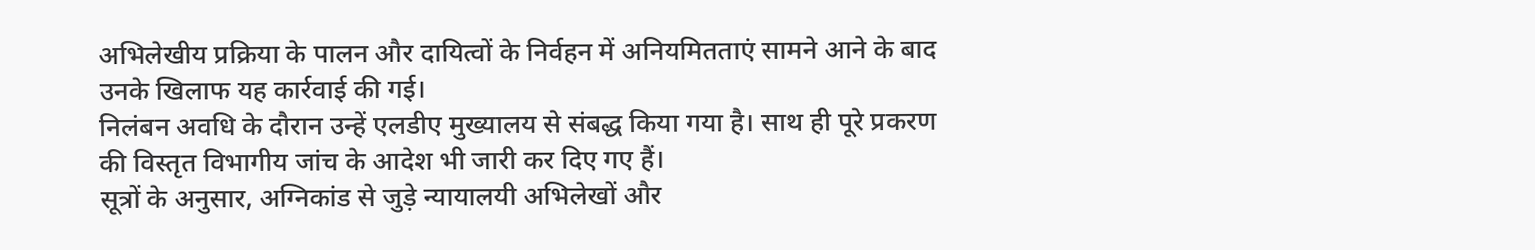अभिलेखीय प्रक्रिया के पालन और दायित्वों के निर्वहन में अनियमितताएं सामने आने के बाद उनके खिलाफ यह कार्रवाई की गई।
निलंबन अवधि के दौरान उन्हें एलडीए मुख्यालय से संबद्ध किया गया है। साथ ही पूरे प्रकरण की विस्तृत विभागीय जांच के आदेश भी जारी कर दिए गए हैं।
सूत्रों के अनुसार, अग्निकांड से जुड़े न्यायालयी अभिलेखों और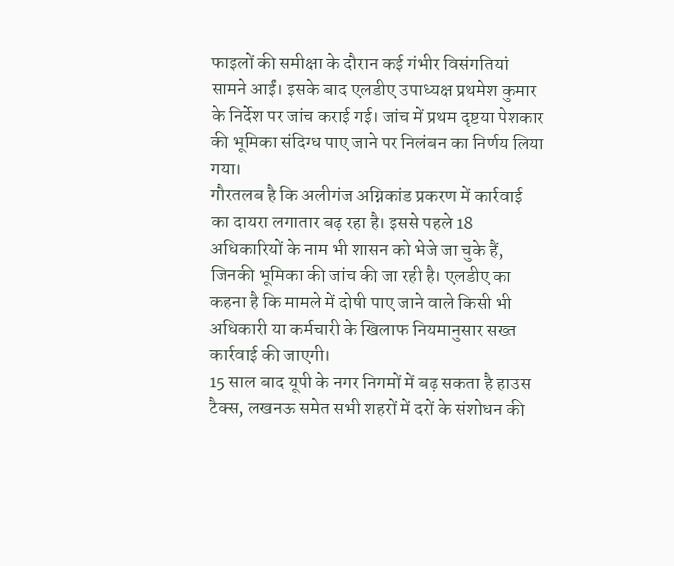फाइलों की समीक्षा के दौरान कई गंभीर विसंगतियां सामने आईं। इसके बाद एलडीए उपाध्यक्ष प्रथमेश कुमार के निर्देश पर जांच कराई गई। जांच में प्रथम दृष्टया पेशकार की भूमिका संदिग्ध पाए जाने पर निलंबन का निर्णय लिया गया।
गौरतलब है कि अलीगंज अग्निकांड प्रकरण में कार्रवाई का दायरा लगातार बढ़ रहा है। इससे पहले 18 अधिकारियों के नाम भी शासन को भेजे जा चुके हैं, जिनकी भूमिका की जांच की जा रही है। एलडीए का कहना है कि मामले में दोषी पाए जाने वाले किसी भी अधिकारी या कर्मचारी के खिलाफ नियमानुसार सख्त कार्रवाई की जाएगी।
15 साल बाद यूपी के नगर निगमों में बढ़ सकता है हाउस टैक्स, लखनऊ समेत सभी शहरों में दरों के संशोधन की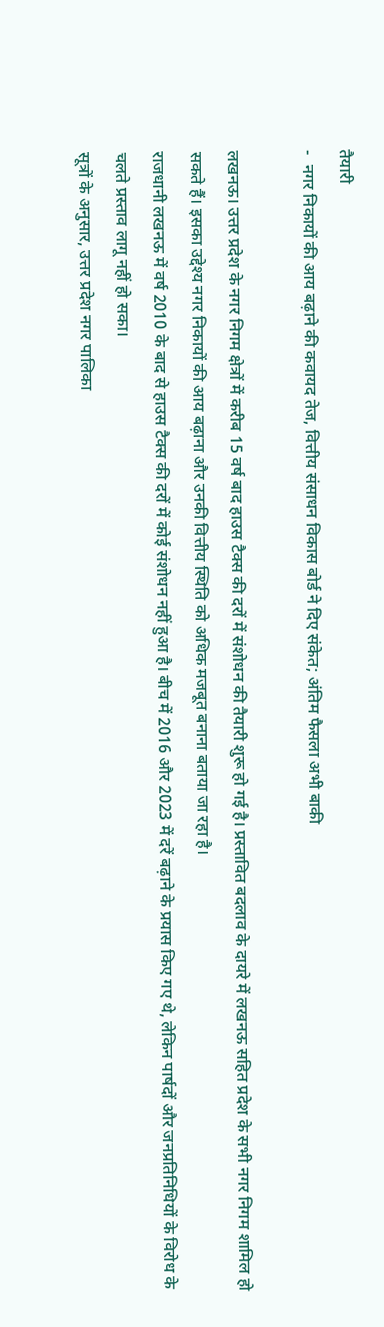तैयारी
-  नगर निकायों की आय बढ़ाने की कवायद तेज, वित्तीय संसाधन विकास बोर्ड ने दिए संकेत; अंतिम फैसला अभी बाकी

लखनऊ। उत्तर प्रदेश के नगर निगम क्षेत्रों में करीब 15 वर्ष बाद हाउस टैक्स की दरों में संशोधन की तैयारी शुरू हो गई है। प्रस्तावित बदलाव के दायरे में लखनऊ सहित प्रदेश के सभी नगर निगम शामिल हो सकते हैं। इसका उद्देश्य नगर निकायों की आय बढ़ाना और उनकी वित्तीय स्थिति को अधिक मजबूत बनाना बताया जा रहा है।
राजधानी लखनऊ में वर्ष 2010 के बाद से हाउस टैक्स की दरों में कोई संशोधन नहीं हुआ है। बीच में 2016 और 2023 में दरें बढ़ाने के प्रयास किए गए थे, लेकिन पार्षदों और जनप्रतिनिधियों के विरोध के चलते प्रस्ताव लागू नहीं हो सका।
सूत्रों के अनुसार, उत्तर प्रदेश नगर पालिका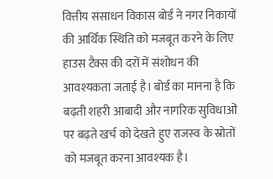वित्तीय संसाधन विकास बोर्ड ने नगर निकायों की आर्थिक स्थिति को मजबूत करने के लिए हाउस टैक्स की दरों में संशोधन की आवश्यकता जताई है। बोर्ड का मानना है कि बढ़ती शहरी आबादी और नागरिक सुविधाओं पर बढ़ते खर्च को देखते हुए राजस्व के स्रोतों को मजबूत करना आवश्यक है।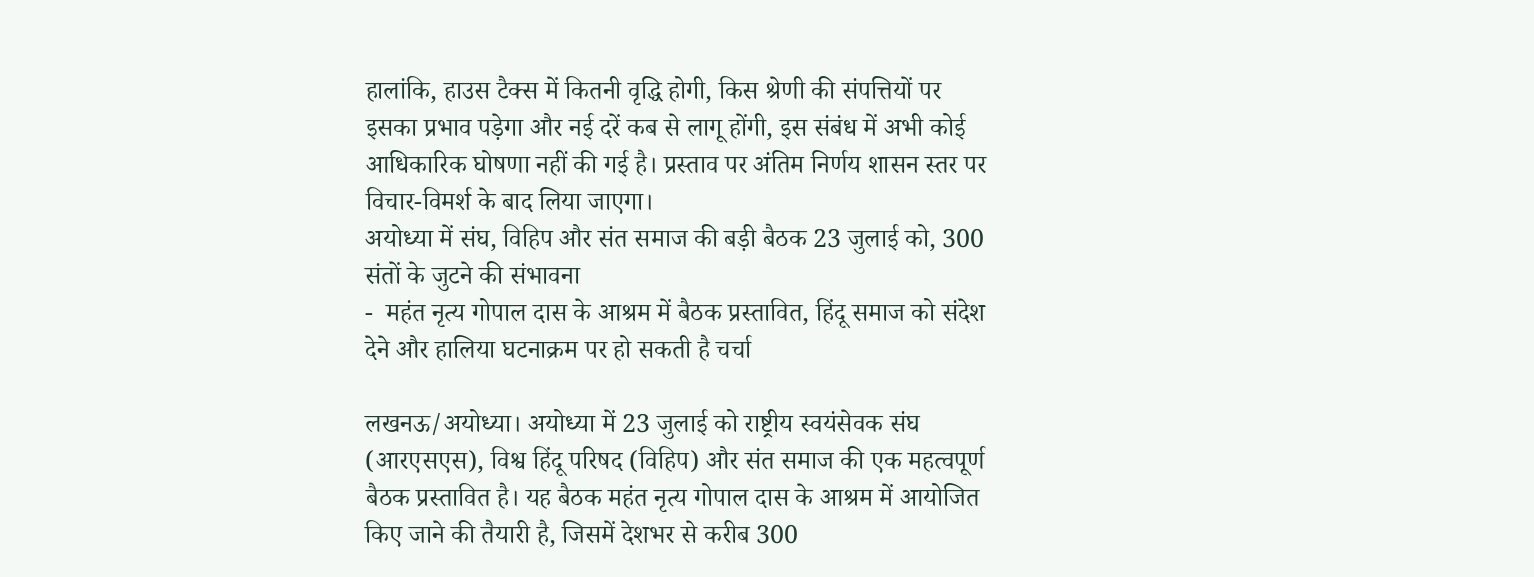हालांकि, हाउस टैक्स में कितनी वृद्धि होगी, किस श्रेणी की संपत्तियों पर इसका प्रभाव पड़ेगा और नई दरें कब से लागू होंगी, इस संबंध में अभी कोई आधिकारिक घोषणा नहीं की गई है। प्रस्ताव पर अंतिम निर्णय शासन स्तर पर विचार-विमर्श के बाद लिया जाएगा।
अयोध्या में संघ, विहिप और संत समाज की बड़ी बैठक 23 जुलाई को, 300 संतों के जुटने की संभावना
-  महंत नृत्य गोपाल दास के आश्रम में बैठक प्रस्तावित, हिंदू समाज को संदेश देने और हालिया घटनाक्रम पर हो सकती है चर्चा

लखनऊ/अयोध्या। अयोध्या में 23 जुलाई को राष्ट्रीय स्वयंसेवक संघ (आरएसएस), विश्व हिंदू परिषद (विहिप) और संत समाज की एक महत्वपूर्ण बैठक प्रस्तावित है। यह बैठक महंत नृत्य गोपाल दास के आश्रम में आयोजित किए जाने की तैयारी है, जिसमें देशभर से करीब 300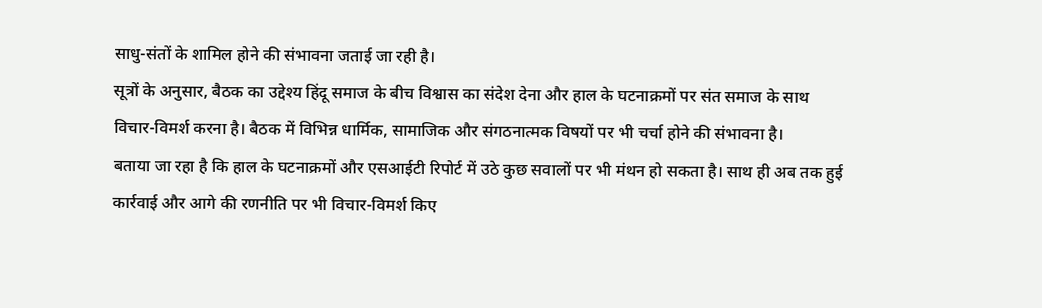साधु-संतों के शामिल होने की संभावना जताई जा रही है।
सूत्रों के अनुसार, बैठक का उद्देश्य हिंदू समाज के बीच विश्वास का संदेश देना और हाल के घटनाक्रमों पर संत समाज के साथ विचार-विमर्श करना है। बैठक में विभिन्न धार्मिक, सामाजिक और संगठनात्मक विषयों पर भी चर्चा होने की संभावना है।
बताया जा रहा है कि हाल के घटनाक्रमों और एसआईटी रिपोर्ट में उठे कुछ सवालों पर भी मंथन हो सकता है। साथ ही अब तक हुई कार्रवाई और आगे की रणनीति पर भी विचार-विमर्श किए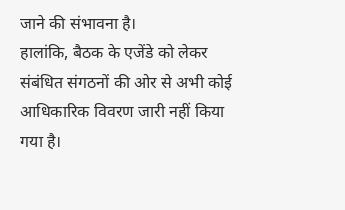जाने की संभावना है।
हालांकि, बैठक के एजेंडे को लेकर संबंधित संगठनों की ओर से अभी कोई आधिकारिक विवरण जारी नहीं किया गया है।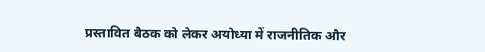प्रस्तावित बैठक को लेकर अयोध्या में राजनीतिक और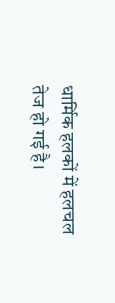धार्मिक हलकों में हलचल तेज हो गई है।